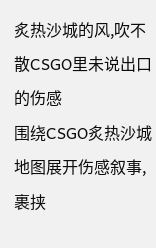炙热沙城的风,吹不散CSGO里未说出口的伤感
围绕CSGO炙热沙城地图展开伤感叙事,裹挟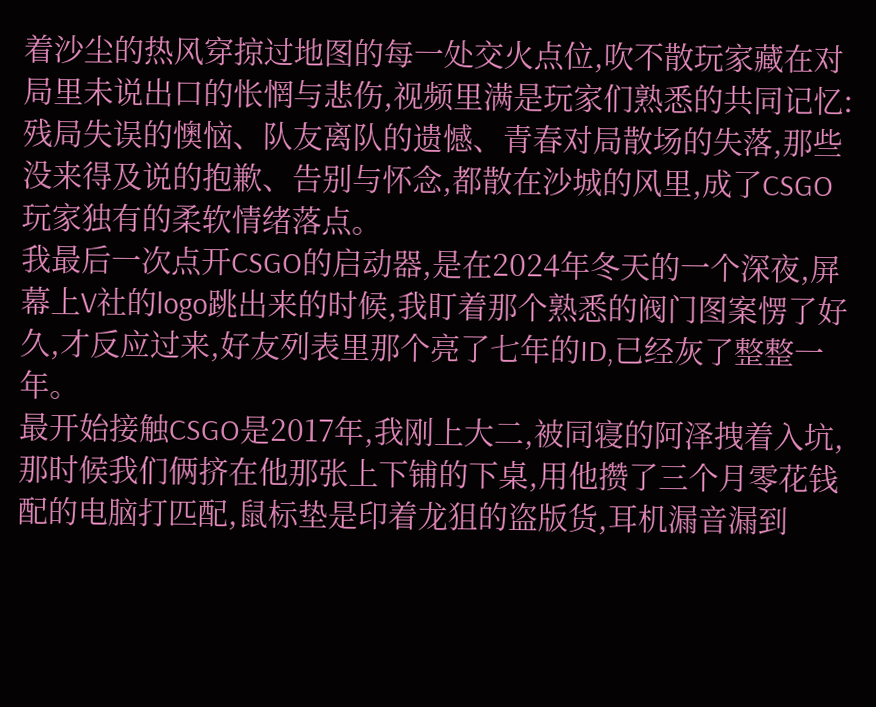着沙尘的热风穿掠过地图的每一处交火点位,吹不散玩家藏在对局里未说出口的怅惘与悲伤,视频里满是玩家们熟悉的共同记忆:残局失误的懊恼、队友离队的遗憾、青春对局散场的失落,那些没来得及说的抱歉、告别与怀念,都散在沙城的风里,成了CSGO玩家独有的柔软情绪落点。
我最后一次点开CSGO的启动器,是在2024年冬天的一个深夜,屏幕上V社的logo跳出来的时候,我盯着那个熟悉的阀门图案愣了好久,才反应过来,好友列表里那个亮了七年的ID,已经灰了整整一年。
最开始接触CSGO是2017年,我刚上大二,被同寝的阿泽拽着入坑,那时候我们俩挤在他那张上下铺的下桌,用他攒了三个月零花钱配的电脑打匹配,鼠标垫是印着龙狙的盗版货,耳机漏音漏到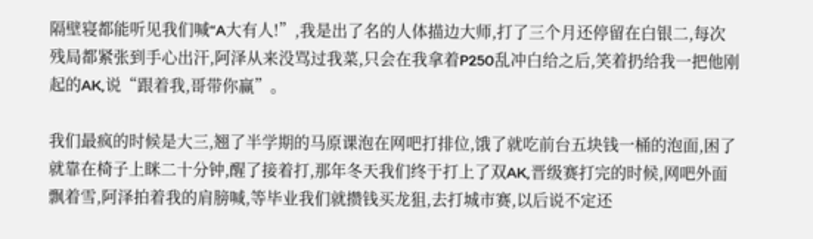隔壁寝都能听见我们喊“A大有人!”,我是出了名的人体描边大师,打了三个月还停留在白银二,每次残局都紧张到手心出汗,阿泽从来没骂过我菜,只会在我拿着P250乱冲白给之后,笑着扔给我一把他刚起的AK,说“跟着我,哥带你赢”。

我们最疯的时候是大三,翘了半学期的马原课泡在网吧打排位,饿了就吃前台五块钱一桶的泡面,困了就靠在椅子上眯二十分钟,醒了接着打,那年冬天我们终于打上了双AK,晋级赛打完的时候,网吧外面飘着雪,阿泽拍着我的肩膀喊,等毕业我们就攒钱买龙狙,去打城市赛,以后说不定还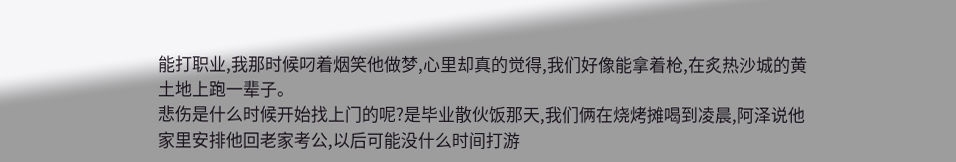能打职业,我那时候叼着烟笑他做梦,心里却真的觉得,我们好像能拿着枪,在炙热沙城的黄土地上跑一辈子。
悲伤是什么时候开始找上门的呢?是毕业散伙饭那天,我们俩在烧烤摊喝到凌晨,阿泽说他家里安排他回老家考公,以后可能没什么时间打游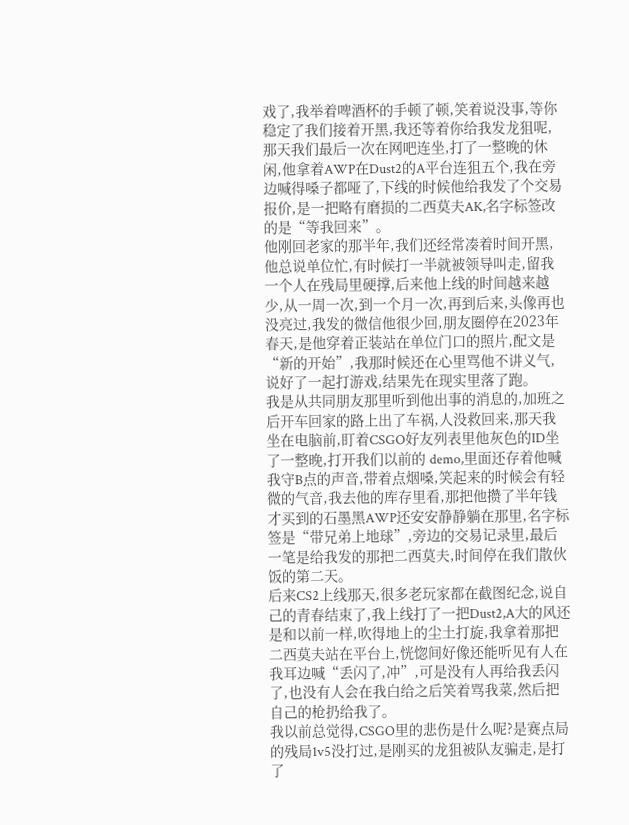戏了,我举着啤酒杯的手顿了顿,笑着说没事,等你稳定了我们接着开黑,我还等着你给我发龙狙呢,那天我们最后一次在网吧连坐,打了一整晚的休闲,他拿着AWP在Dust2的A平台连狙五个,我在旁边喊得嗓子都哑了,下线的时候他给我发了个交易报价,是一把略有磨损的二西莫夫AK,名字标签改的是“等我回来”。
他刚回老家的那半年,我们还经常凑着时间开黑,他总说单位忙,有时候打一半就被领导叫走,留我一个人在残局里硬撑,后来他上线的时间越来越少,从一周一次,到一个月一次,再到后来,头像再也没亮过,我发的微信他很少回,朋友圈停在2023年春天,是他穿着正装站在单位门口的照片,配文是“新的开始”,我那时候还在心里骂他不讲义气,说好了一起打游戏,结果先在现实里落了跑。
我是从共同朋友那里听到他出事的消息的,加班之后开车回家的路上出了车祸,人没救回来,那天我坐在电脑前,盯着CSGO好友列表里他灰色的ID坐了一整晚,打开我们以前的 demo,里面还存着他喊我守B点的声音,带着点烟嗓,笑起来的时候会有轻微的气音,我去他的库存里看,那把他攒了半年钱才买到的石墨黑AWP还安安静静躺在那里,名字标签是“带兄弟上地球”,旁边的交易记录里,最后一笔是给我发的那把二西莫夫,时间停在我们散伙饭的第二天。
后来CS2上线那天,很多老玩家都在截图纪念,说自己的青春结束了,我上线打了一把Dust2,A大的风还是和以前一样,吹得地上的尘土打旋,我拿着那把二西莫夫站在平台上,恍惚间好像还能听见有人在我耳边喊“丢闪了,冲”,可是没有人再给我丢闪了,也没有人会在我白给之后笑着骂我菜,然后把自己的枪扔给我了。
我以前总觉得,CSGO里的悲伤是什么呢?是赛点局的残局1v5没打过,是刚买的龙狙被队友骗走,是打了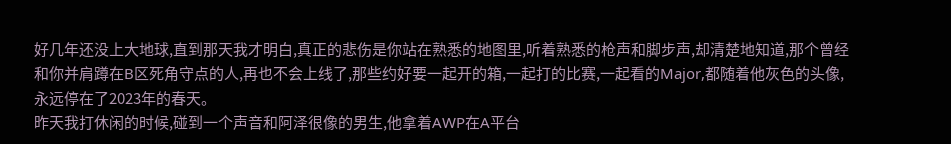好几年还没上大地球,直到那天我才明白,真正的悲伤是你站在熟悉的地图里,听着熟悉的枪声和脚步声,却清楚地知道,那个曾经和你并肩蹲在B区死角守点的人,再也不会上线了,那些约好要一起开的箱,一起打的比赛,一起看的Major,都随着他灰色的头像,永远停在了2023年的春天。
昨天我打休闲的时候,碰到一个声音和阿泽很像的男生,他拿着AWP在A平台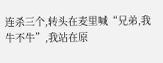连杀三个,转头在麦里喊“兄弟,我牛不牛”,我站在原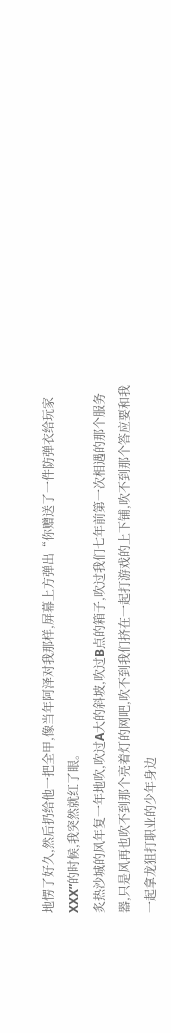地愣了好久,然后扔给他一把全甲,像当年阿泽对我那样,屏幕上方弹出“你赠送了一件防弹衣给玩家XXX”的时候,我突然就红了眼。
炙热沙城的风年复一年地吹,吹过A大的斜坡,吹过B点的箱子,吹过我们七年前第一次相遇的那个服务器,只是风再也吹不到那个亮着灯的网吧,吹不到我们挤在一起打游戏的上下铺,吹不到那个答应要和我一起拿龙狙打职业的少年身边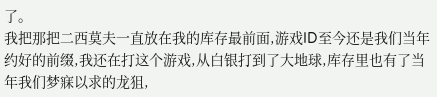了。
我把那把二西莫夫一直放在我的库存最前面,游戏ID至今还是我们当年约好的前缀,我还在打这个游戏,从白银打到了大地球,库存里也有了当年我们梦寐以求的龙狙,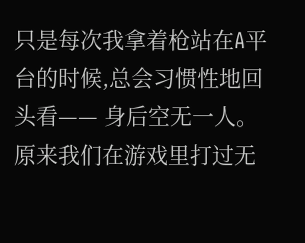只是每次我拿着枪站在A平台的时候,总会习惯性地回头看—— 身后空无一人。 原来我们在游戏里打过无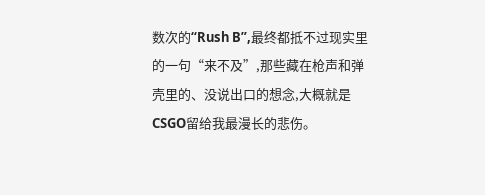数次的“Rush B”,最终都抵不过现实里的一句“来不及”,那些藏在枪声和弹壳里的、没说出口的想念,大概就是CSGO留给我最漫长的悲伤。